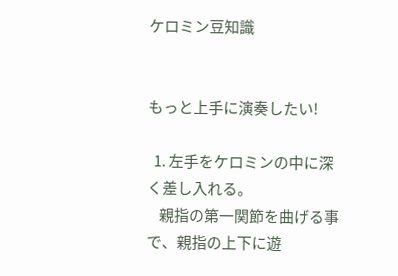ケロミン豆知識


もっと上手に演奏したい!

  1. 左手をケロミンの中に深く差し入れる。
    親指の第一関節を曲げる事で、親指の上下に遊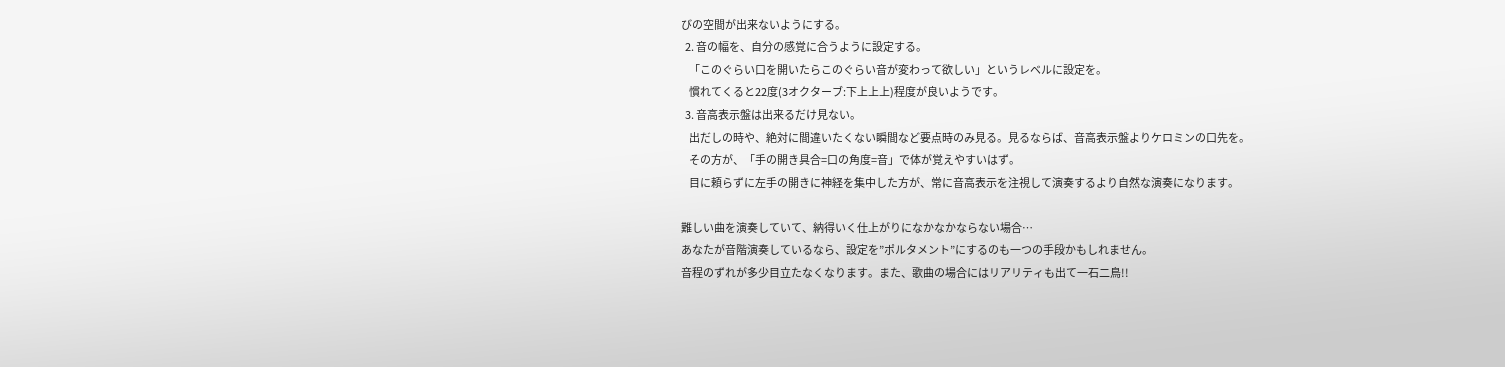びの空間が出来ないようにする。
  2. 音の幅を、自分の感覚に合うように設定する。
    「このぐらい口を開いたらこのぐらい音が変わって欲しい」というレベルに設定を。
    慣れてくると22度(3オクターブ:下上上上)程度が良いようです。
  3. 音高表示盤は出来るだけ見ない。
    出だしの時や、絶対に間違いたくない瞬間など要点時のみ見る。見るならば、音高表示盤よりケロミンの口先を。
    その方が、「手の開き具合=口の角度=音」で体が覚えやすいはず。
    目に頼らずに左手の開きに神経を集中した方が、常に音高表示を注視して演奏するより自然な演奏になります。

難しい曲を演奏していて、納得いく仕上がりになかなかならない場合…
あなたが音階演奏しているなら、設定を”ポルタメント”にするのも一つの手段かもしれません。
音程のずれが多少目立たなくなります。また、歌曲の場合にはリアリティも出て一石二鳥!!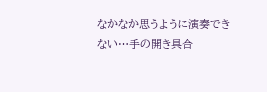なかなか思うように演奏できない…手の開き具合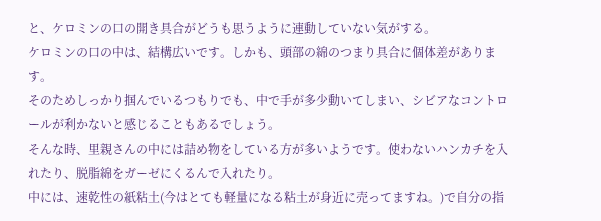と、ケロミンの口の開き具合がどうも思うように連動していない気がする。
ケロミンの口の中は、結構広いです。しかも、頭部の綿のつまり具合に個体差があります。
そのためしっかり掴んでいるつもりでも、中で手が多少動いてしまい、シビアなコントロールが利かないと感じることもあるでしょう。
そんな時、里親さんの中には詰め物をしている方が多いようです。使わないハンカチを入れたり、脱脂綿をガーゼにくるんで入れたり。
中には、速乾性の紙粘土(今はとても軽量になる粘土が身近に売ってますね。)で自分の指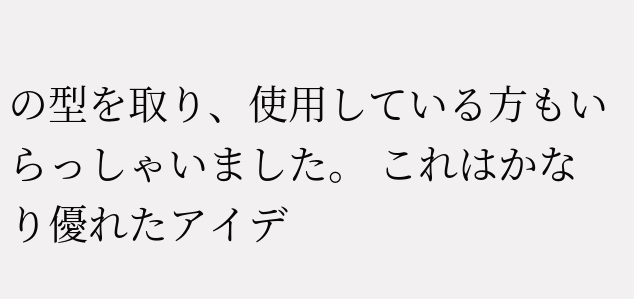の型を取り、使用している方もいらっしゃいました。 これはかなり優れたアイデ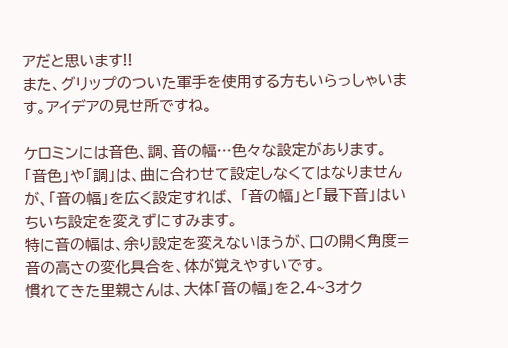アだと思います!!
また、グリップのついた軍手を使用する方もいらっしゃいます。アイデアの見せ所ですね。

ケロミンには音色、調、音の幅…色々な設定があります。
「音色」や「調」は、曲に合わせて設定しなくてはなりませんが、「音の幅」を広く設定すれば、 「音の幅」と「最下音」はいちいち設定を変えずにすみます。
特に音の幅は、余り設定を変えないほうが、口の開く角度=音の高さの変化具合を、体が覚えやすいです。
慣れてきた里親さんは、大体「音の幅」を2.4~3オク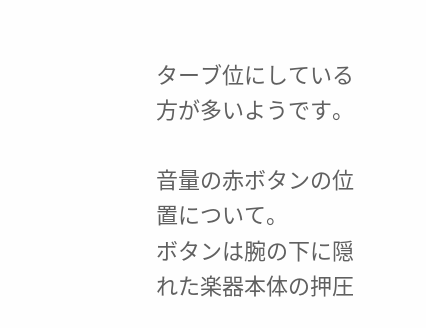ターブ位にしている方が多いようです。

音量の赤ボタンの位置について。
ボタンは腕の下に隠れた楽器本体の押圧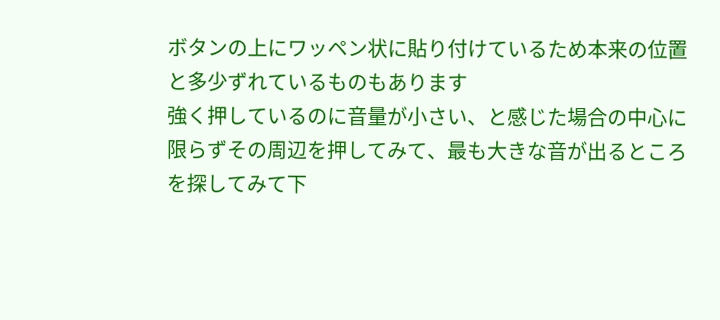ボタンの上にワッペン状に貼り付けているため本来の位置と多少ずれているものもあります
強く押しているのに音量が小さい、と感じた場合の中心に限らずその周辺を押してみて、最も大きな音が出るところを探してみて下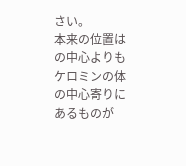さい。
本来の位置はの中心よりもケロミンの体の中心寄りにあるものが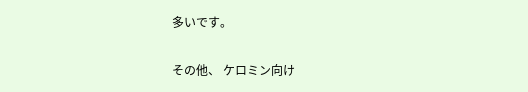多いです。

その他、 ケロミン向け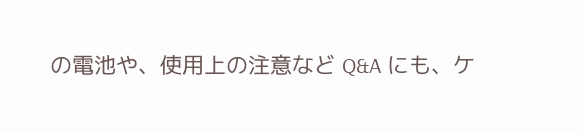の電池や、使用上の注意など Q&A にも、ケ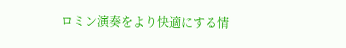ロミン演奏をより快適にする情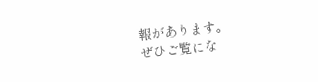報があります。
ぜひご覧にな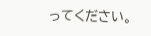ってください。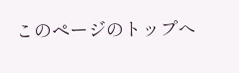このページのトップへ